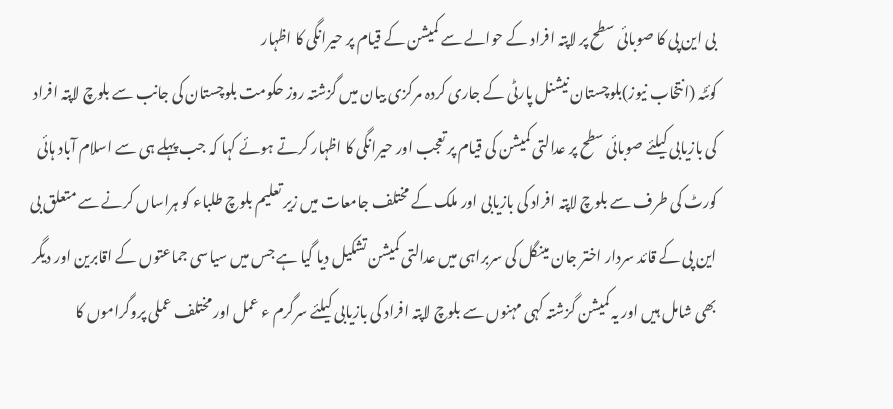بی این پی کا صوبائی سطح پر لاپتہ افراد کے حوالے سے کمیشن کے قیام پر حیرانگی کا اظہار
کوئٹہ (انتخاب نیوز)بلوچستان نیشنل پارٹی کے جاری کردہ مرکزی بیان میں گزشتہ روز حکومت بلوچستان کی جانب سے بلوچ لاپتہ افراد کی بازیابی کیلئے صوبائی سطح پر عدالتی کمیشن کی قیام پر تعجب اور حیرانگی کا اظہار کرتے ہوئے کہا کہ جب پہلے ہی سے اسلام آباد ہائی کورٹ کی طرف سے بلوچ لاپتہ افراد کی بازیابی اور ملک کے مختلف جامعات میں زیر تعلیم بلوچ طلباء کو ہراساں کرنے سے متعلق بی این پی کے قائد سردار اختر جان مینگل کی سربراہی میں عدالتی کمیشن تشکیل دیا گیا ہے جس میں سیاسی جماعتوں کے اقابرین اور دیگر بھی شامل ہیں اور یہ کمیشن گزشتہ کہی مہنوں سے بلوچ لاپتہ افراد کی بازیابی کیلئے سرگرم ء عمل اور مختلف عملی پروگراموں کا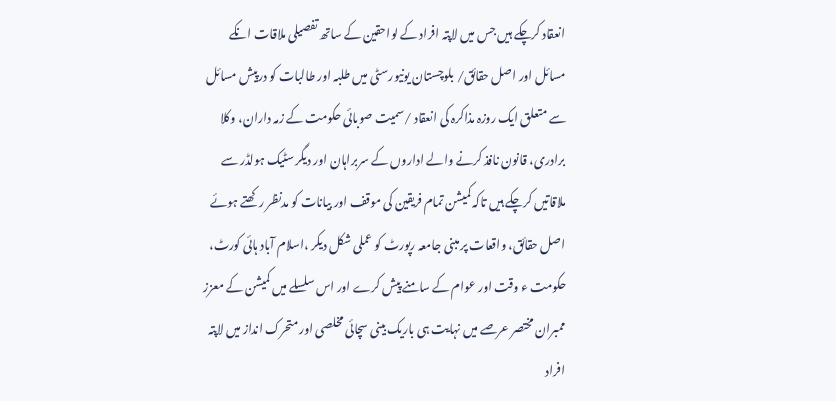انعقاد کرچکے ہیں جس میں لاپتہ افراد کے لواحقین کے ساتھ تفصیلی ملاقات انکے مسائل اور اصل حقائق/ بلوچستان یونیورسٹی میں طلبہ اور طالبات کو درپیش مسائل سے متعلق ایک روزہ مذاکرہ کی انعقاد /سمیت صوبائی حکومت کے زمہ داران، وکلا برادری، قانون نافذ کرنے والے اداروں کے سربراہان اور دیگر سٹیک ہولڈر سے ملاقاتیں کرچکے ہیں تاکہ کمیشن تمام فریقین کی موقف اور بیانات کو مدنظر رکھتے ہوئے اصل حقائق، واقعات پر مبنی جامعہ رپورٹ کو عملی شکل دیکر ،اسلام آباد ہائی کورٹ، حکومت ء وقت اور عوام کے سامنے پیش کرے اور اس سلسلے میں کمیشن کے معزز ممبران مختصر عرصے میں نہایت ہی باریک بینی سچائی مخلصی اور متحرک انداز میں لاپتہ افراد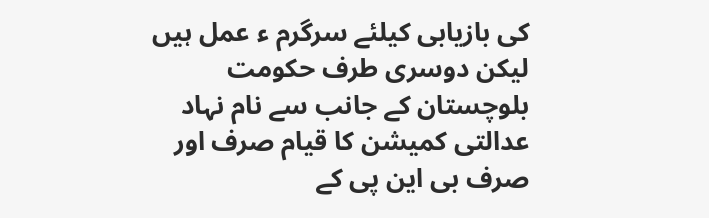کی بازیابی کیلئے سرگرم ء عمل ہیں لیکن دوسری طرف حکومت بلوچستان کے جانب سے نام نہاد عدالتی کمیشن کا قیام صرف اور صرف بی این پی کے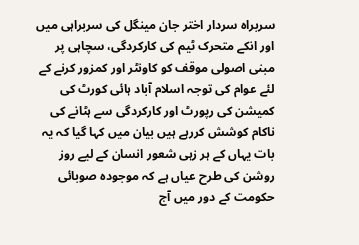سربراہ سردار اختر جان مینگل کی سربراہی میں اور انکے متحرک ٹیم کی کارکردگی، سچاہی پر مبنی اصولی موقف کو کاونٹر اور کمزور کرنے کے لئے عوام کی توجہ اسلام آباد ہائی کورٹ کی کمیشن کی رپورٹ اور کارکردگی سے ہٹانے کی ناکام کوشش کررہے ہیں بیان میں کہا گیا کہ یہ بات یہاں کے ہر زہی شعور انسان کے لیے روز روشن کی طرح عیاں ہے کہ موجودہ صوبائی حکومت کے دور میں آج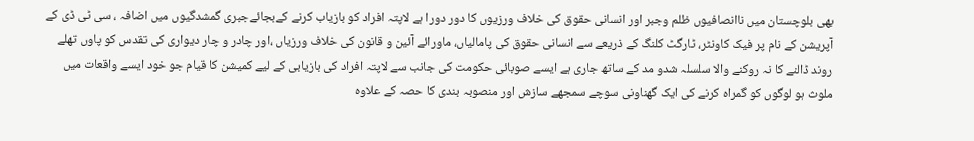بھی بلوچستان میں ناانصافیوں ظلم وجبر اور انسانی حقوق کی خلاف ورزیوں کا دور دورا ہے لاپتہ افراد کو بازیاب کرنے کےبجائےجبری گمشدگیوں میں اضافہ ، سی ٹی ڈی کے آپریشن کے نام پر فیک کاونٹر، ٹارگٹ کلنگ کے ذریعے سے انسانی حقوق کی پامالیاں، ماورائے آئین و قانون کی خلاف ورزیاں ،اور چادر و چار دیواری کی تقدس کو پاوں تھلے روند ڈالنے کا نہ روکنے والا سلسلہ شدو مد کے ساتھ جاری ہے ایسے صوبائی حکومت کی جانب سے لاپتہ افراد کی بازیابی کے لیے کمیشن کا قیام جو خود ایسے واقعات میں ملوث ہو لوگوں کو گمراہ کرنے کی ایک گھناونی سوچے سمجھے سازش اور منصوبہ بندی کا حصہ کے علاوہ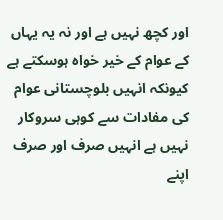اور کچھ نہیں ہے اور نہ یہ یہاں کے عوام کے خیر خواہ ہوسکتے ہے کیونکہ انہیں بلوچستانی عوام کی مفادات سے کوہی سروکار نہیں ہے انہیں صرف اور صرف اپنے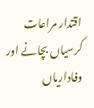اقتدار مراعات کرسیاں بچانے اور وفاداریاں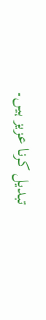تبدیل کرنا عزیز ہیں۔